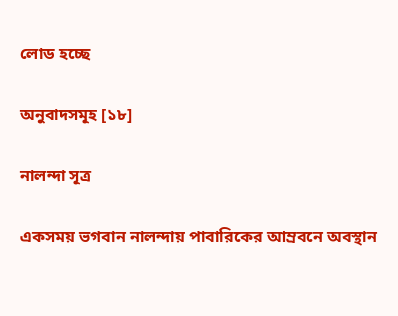লোড হচ্ছে

অনুবাদসমূহ [১৮]

নালন্দা সূত্র

একসময় ভগবান নালন্দায় পাবারিকের আম্রবনে অবস্থান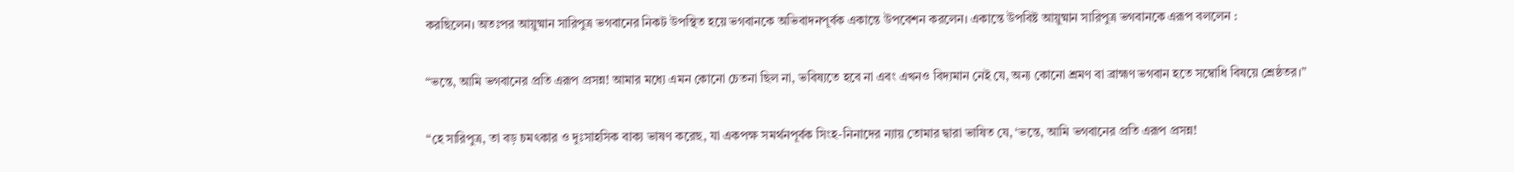করছিলেন। অতঃপর আয়ুষ্মান সারিপুত্র ভগবানের নিকট উপস্থিত হয়ে ভগবানকে অভিবাদনপূর্বক একান্তে উপবেশন করলেন। একান্তে উপবিষ্ট আয়ুষ্মান সারিপুত্র ভগবানকে এরূপ বললেন :

“ভন্তে, আমি ভগবানের প্রতি এরূপ প্রসন্ন! আমার মধ্যে এমন কোনো চেতনা ছিল না, ভবিষ্যতে হবে না এবং এখনও বিদ্যমান নেই যে, অন্য কোনো শ্রমণ বা ব্রাহ্মণ ভগবান হতে সম্বোধি বিষয়ে শ্রেষ্ঠতর।”

“হে সারিপুত্র, তা বড় চমৎকার ও দুঃসাহসিক বাক্য ভাষণ করেছ, যা একপক্ষ সমর্থনপূর্বক সিংহ-নিনাদের ন্যায় তোমার দ্বারা ভাষিত যে, ‘ভন্তে, আমি ভগবানের প্রতি এরূপ প্রসন্ন!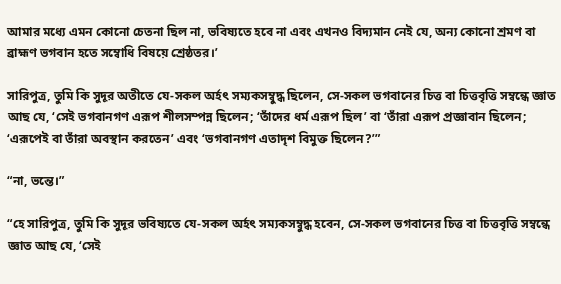আমার মধ্যে এমন কোনো চেতনা ছিল না, ভবিষ্যতে হবে না এবং এখনও বিদ্যমান নেই যে, অন্য কোনো শ্রমণ বা ব্রাহ্মণ ভগবান হতে সম্বোধি বিষয়ে শ্রেষ্ঠতর।’

সারিপুত্র, তুমি কি সুদূর অতীতে যে-সকল অর্হৎ সম্যকসম্বুদ্ধ ছিলেন, সে-সকল ভগবানের চিত্ত বা চিত্তবৃত্তি সম্বন্ধে জ্ঞাত আছ যে, ‘সেই ভগবানগণ এরূপ শীলসম্পন্ন ছিলেন; ‘তাঁদের ধর্ম এরূপ ছিল’ বা ‘তাঁরা এরূপ প্রজ্ঞাবান ছিলেন; ‘এরূপেই বা তাঁরা অবস্থান করতেন’ এবং ‘ভগবানগণ এতাদৃশ বিমুক্ত ছিলেন?’”

“না, ভন্তে।”

“হে সারিপুত্র, তুমি কি সুদূর ভবিষ্যতে যে-সকল অর্হৎ সম্যকসম্বুদ্ধ হবেন, সে-সকল ভগবানের চিত্ত বা চিত্তবৃত্তি সম্বন্ধে জ্ঞাত আছ যে, ‘সেই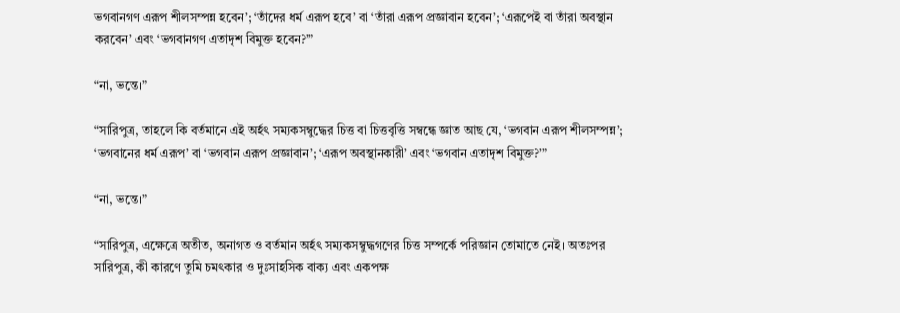ভগবানগণ এরূপ শীলসম্পন্ন হবেন’; ‘তাঁদের ধর্ম এরূপ হবে’ বা ‘তাঁরা এরূপ প্রজ্ঞাবান হবেন’; ‘এরূপেই বা তাঁরা অবস্থান করবেন’ এবং ‘ভগবানগণ এতাদৃশ বিমুক্ত হবেন?’”

“না, ভন্তে।”

“সারিপুত্র, তাহলে কি বর্তমানে এই অর্হৎ সম্যকসম্বুদ্ধের চিত্ত বা চিত্তবৃত্তি সম্বন্ধে জ্ঞাত আছ যে, ‘ভগবান এরূপ শীলসম্পন্ন’; ‘ভগবানের ধর্ম এরূপ’ বা ‘ভগবান এরূপ প্রজ্ঞাবান’; ‘এরূপ অবস্থানকারী’ এবং ‘ভগবান এতাদৃশ বিমুক্ত?’”

“না, ভন্তে।”

“সারিপুত্র, এক্ষেত্রে অতীত, অনাগত ও বর্তমান অর্হৎ সম্যকসম্বুদ্ধগণের চিত্ত সম্পর্কে পরিজ্ঞান তোমাতে নেই। অতঃপর সারিপুত্র, কী কারণে তুমি চমৎকার ও দুঃসাহসিক বাক্য এবং একপক্ষ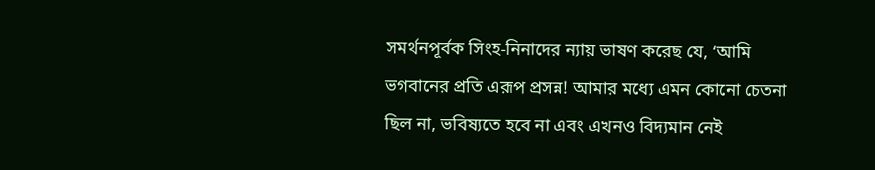সমর্থনপূর্বক সিংহ-নিনাদের ন্যায় ভাষণ করেছ যে, ‘আমি ভগবানের প্রতি এরূপ প্রসন্ন! আমার মধ্যে এমন কোনো চেতনা ছিল না, ভবিষ্যতে হবে না এবং এখনও বিদ্যমান নেই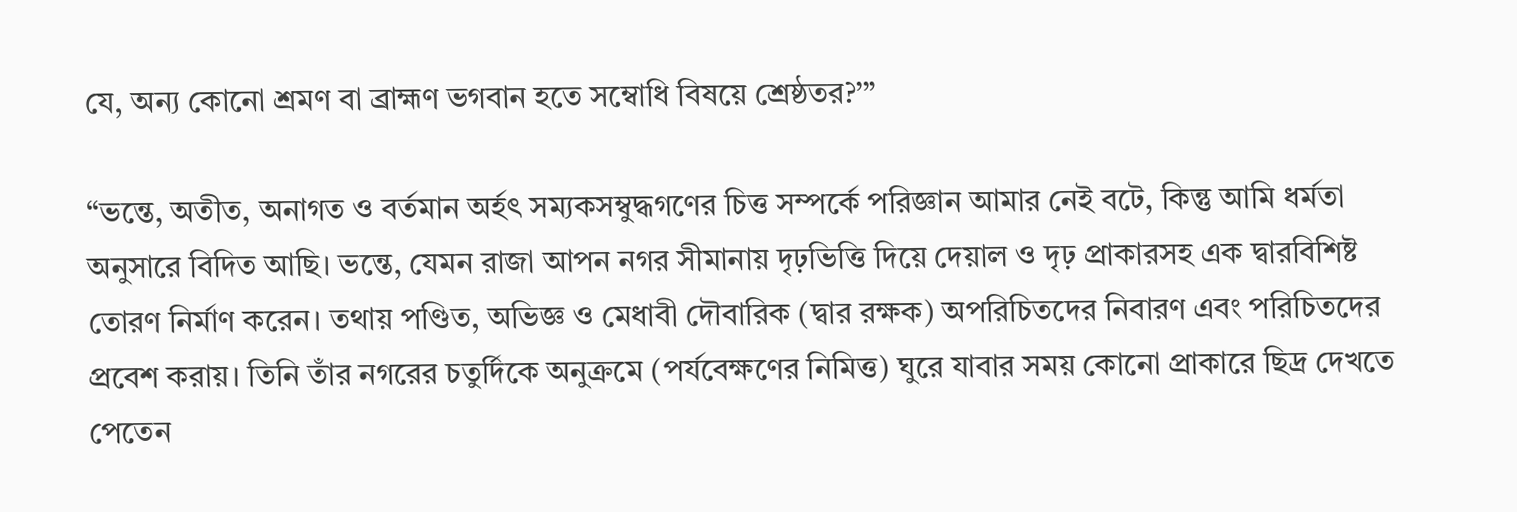যে, অন্য কোনো শ্রমণ বা ব্রাহ্মণ ভগবান হতে সম্বোধি বিষয়ে শ্রেষ্ঠতর?’”

“ভন্তে, অতীত, অনাগত ও বর্তমান অর্হৎ সম্যকসম্বুদ্ধগণের চিত্ত সম্পর্কে পরিজ্ঞান আমার নেই বটে, কিন্তু আমি ধর্মতা অনুসারে বিদিত আছি। ভন্তে, যেমন রাজা আপন নগর সীমানায় দৃঢ়ভিত্তি দিয়ে দেয়াল ও দৃঢ় প্রাকারসহ এক দ্বারবিশিষ্ট তোরণ নির্মাণ করেন। তথায় পণ্ডিত, অভিজ্ঞ ও মেধাবী দৌবারিক (দ্বার রক্ষক) অপরিচিতদের নিবারণ এবং পরিচিতদের প্রবেশ করায়। তিনি তাঁর নগরের চতুর্দিকে অনুক্রমে (পর্যবেক্ষণের নিমিত্ত) ঘুরে যাবার সময় কোনো প্রাকারে ছিদ্র দেখতে পেতেন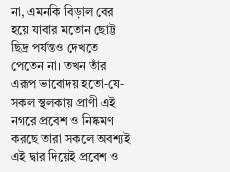না, এমনকি বিড়াল বের হয়ে যাবার মতোন ছোট্ট ছিদ্র পর্যন্তও দেখতে পেতেন না। তখন তাঁর এরূপ ভাবোদয় হতো-যে-সকল স্থলকায় প্রাণী এই নগরে প্রবেশ ও নিষ্কমণ করছে তারা সকলে অবশ্যই এই দ্বার দিয়েই প্রবেশ ও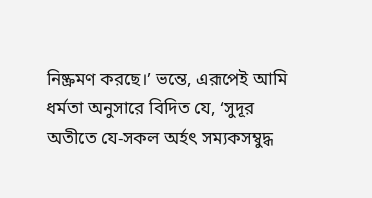নিষ্ক্রমণ করছে।’ ভন্তে, এরূপেই আমি ধর্মতা অনুসারে বিদিত যে, ‘সুদূর অতীতে যে-সকল অর্হৎ সম্যকসম্বুদ্ধ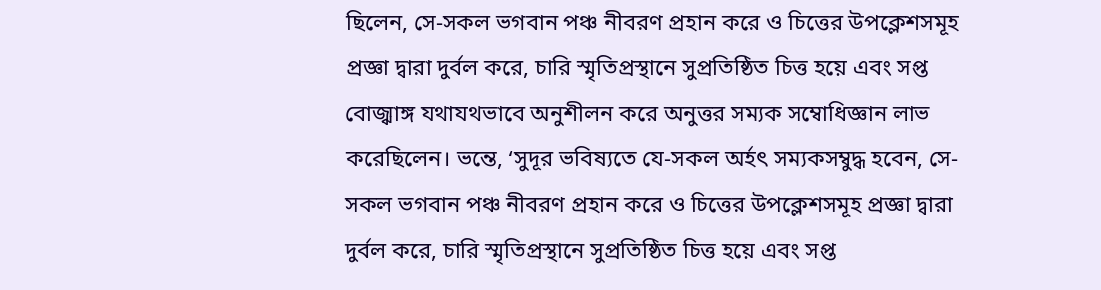ছিলেন, সে-সকল ভগবান পঞ্চ নীবরণ প্রহান করে ও চিত্তের উপক্লেশসমূহ প্রজ্ঞা দ্বারা দুর্বল করে, চারি স্মৃতিপ্রস্থানে সুপ্রতিষ্ঠিত চিত্ত হয়ে এবং সপ্ত বোজ্ঝাঙ্গ যথাযথভাবে অনুশীলন করে অনুত্তর সম্যক সম্বোধিজ্ঞান লাভ করেছিলেন। ভন্তে, ‘সুদূর ভবিষ্যতে যে-সকল অর্হৎ সম্যকসম্বুদ্ধ হবেন, সে-সকল ভগবান পঞ্চ নীবরণ প্রহান করে ও চিত্তের উপক্লেশসমূহ প্রজ্ঞা দ্বারা দুর্বল করে, চারি স্মৃতিপ্রস্থানে সুপ্রতিষ্ঠিত চিত্ত হয়ে এবং সপ্ত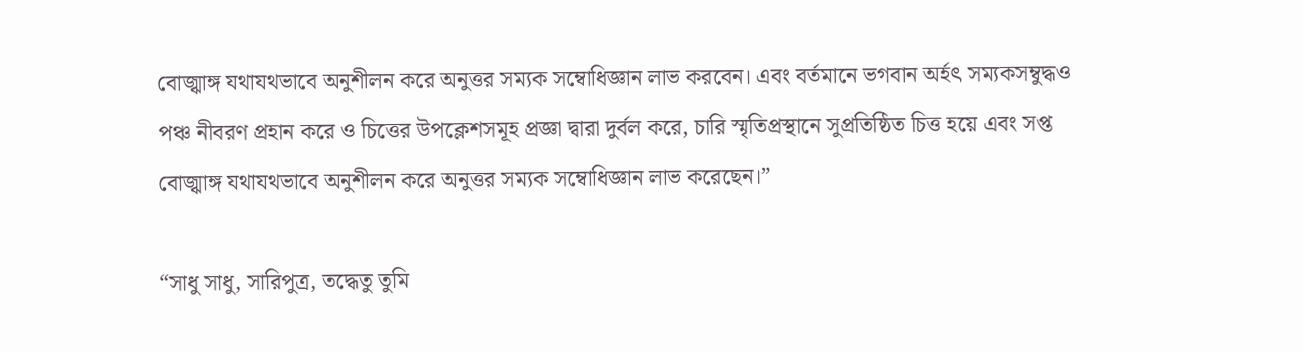বোজ্ঝাঙ্গ যথাযথভাবে অনুশীলন করে অনুত্তর সম্যক সম্বোধিজ্ঞান লাভ করবেন। এবং বর্তমানে ভগবান অর্হৎ সম্যকসম্বুদ্ধও পঞ্চ নীবরণ প্রহান করে ও চিত্তের উপক্লেশসমূহ প্রজ্ঞা দ্বারা দুর্বল করে, চারি স্মৃতিপ্রস্থানে সুপ্রতিষ্ঠিত চিত্ত হয়ে এবং সপ্ত বোজ্ঝাঙ্গ যথাযথভাবে অনুশীলন করে অনুত্তর সম্যক সম্বোধিজ্ঞান লাভ করেছেন।”

“সাধু সাধু, সারিপুত্র, তদ্ধেতু তুমি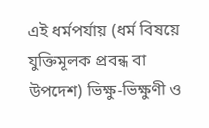এই ধর্মপর্যায় (ধর্ম বিষয়ে যুক্তিমূলক প্রবন্ধ বা উপদেশ) ভিক্ষু-ভিক্ষুণী ও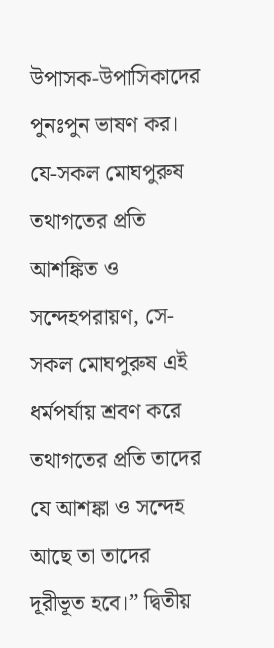উপাসক-উপাসিকাদের পুনঃপুন ভাষণ কর। যে-সকল মোঘপুরুষ তথাগতের প্রতি আশঙ্কিত ও সন্দেহপরায়ণ, সে-সকল মোঘপুরুষ এই ধর্মপর্যায় শ্রবণ করে তথাগতের প্রতি তাদের যে আশঙ্কা ও সন্দেহ আছে তা তাদের দূরীভূত হবে।” দ্বিতীয়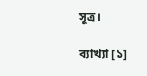সূত্র।

ব্যাখ্যা [১]